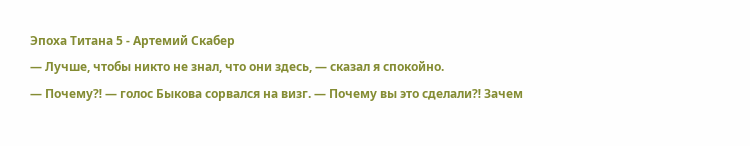Эпоха Титана 5 - Артемий Скабер
— Лучше, чтобы никто не знал, что они здесь, — сказал я спокойно.
— Почему⁈ — голос Быкова сорвался на визг. — Почему вы это сделали⁈ Зачем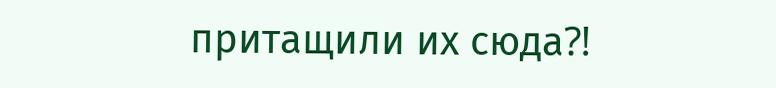притащили их сюда⁈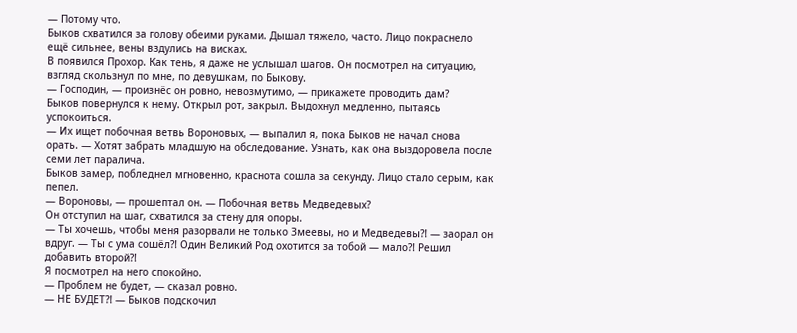— Потому что.
Быков схватился за голову обеими руками. Дышал тяжело, часто. Лицо покраснело ещё сильнее, вены вздулись на висках.
В появился Прохор. Как тень, я даже не услышал шагов. Он посмотрел на ситуацию, взгляд скользнул по мне, по девушкам, по Быкову.
— Господин, — произнёс он ровно, невозмутимо, — прикажете проводить дам?
Быков повернулся к нему. Открыл рот, закрыл. Выдохнул медленно, пытаясь успокоиться.
— Их ищет побочная ветвь Вороновых, — выпалил я, пока Быков не начал снова орать. — Хотят забрать младшую на обследование. Узнать, как она выздоровела после семи лет паралича.
Быков замер, побледнел мгновенно, краснота сошла за секунду. Лицо стало серым, как пепел.
— Вороновы, — прошептал он. — Побочная ветвь Медведевых?
Он отступил на шаг, схватился за стену для опоры.
— Ты хочешь, чтобы меня разорвали не только Змеевы, но и Медведевы⁈ — заорал он вдруг. — Ты с ума сошёл⁈ Один Великий Род охотится за тобой — мало⁈ Решил добавить второй⁈
Я посмотрел на него спокойно.
— Проблем не будет, — сказал ровно.
— НЕ БУДЕТ⁈ — Быков подскочил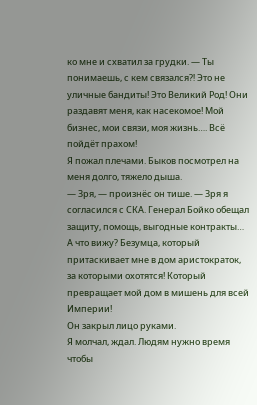ко мне и схватил за грудки. — Ты понимаешь, с кем связался⁈ Это не уличные бандиты! Это Великий Род! Они раздавят меня, как насекомое! Мой бизнес, мои связи, моя жизнь…. Всё пойдёт прахом!
Я пожал плечами. Быков посмотрел на меня долго, тяжело дыша.
— Зря, — произнёс он тише. — Зря я согласился с СКА. Генерал Бойко обещал защиту, помощь, выгодные контракты… А что вижу? Безумца, который притаскивает мне в дом аристократок, за которыми охотятся! Который превращает мой дом в мишень для всей Империи!
Он закрыл лицо руками.
Я молчал, ждал. Людям нужно время чтобы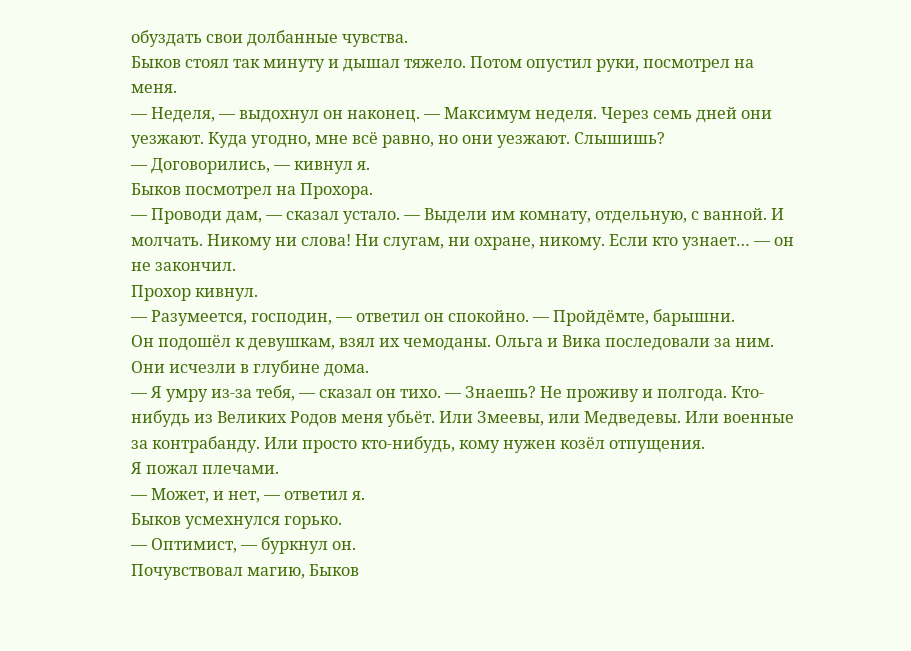обуздать свои долбанные чувства.
Быков стоял так минуту и дышал тяжело. Потом опустил руки, посмотрел на меня.
— Неделя, — выдохнул он наконец. — Максимум неделя. Через семь дней они уезжают. Куда угодно, мне всё равно, но они уезжают. Слышишь?
— Договорились, — кивнул я.
Быков посмотрел на Прохора.
— Проводи дам, — сказал устало. — Выдели им комнату, отдельную, с ванной. И молчать. Никому ни слова! Ни слугам, ни охране, никому. Если кто узнает… — он не закончил.
Прохор кивнул.
— Разумеется, господин, — ответил он спокойно. — Пройдёмте, барышни.
Он подошёл к девушкам, взял их чемоданы. Ольга и Вика последовали за ним. Они исчезли в глубине дома.
— Я умру из-за тебя, — сказал он тихо. — Знаешь? Не проживу и полгода. Кто-нибудь из Великих Родов меня убьёт. Или Змеевы, или Медведевы. Или военные за контрабанду. Или просто кто-нибудь, кому нужен козёл отпущения.
Я пожал плечами.
— Может, и нет, — ответил я.
Быков усмехнулся горько.
— Оптимист, — буркнул он.
Почувствовал магию, Быков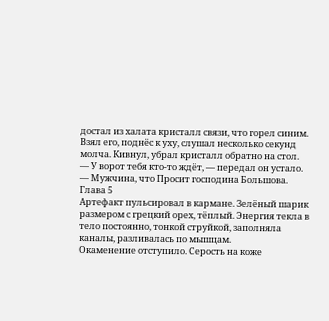достал из халата кристалл связи, что горел синим.
Взял его, поднёс к уху, слушал несколько секунд молча. Кивнул, убрал кристалл обратно на стол.
— У ворот тебя кто-то ждёт, — передал он устало. — Мужчина, что Просит господина Большова.
Глава 5
Артефакт пульсировал в кармане. Зелёный шарик размером с грецкий орех, тёплый. Энергия текла в тело постоянно, тонкой струйкой, заполняла каналы, разливалась по мышцам.
Окаменение отступило. Серость на коже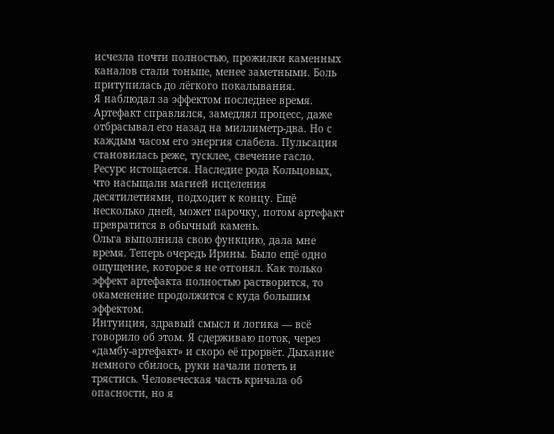исчезла почти полностью, прожилки каменных каналов стали тоньше, менее заметными. Боль притупилась до лёгкого покалывания.
Я наблюдал за эффектом последнее время. Артефакт справлялся, замедлял процесс, даже отбрасывал его назад на миллиметр-два. Но с каждым часом его энергия слабела. Пульсация становилась реже, тусклее, свечение гасло.
Ресурс истощается. Наследие рода Кольцовых, что насыщали магией исцеления десятилетиями, подходит к концу. Ещё несколько дней, может парочку, потом артефакт превратится в обычный камень.
Ольга выполнила свою функцию, дала мне время. Теперь очередь Ирины. Было ещё одно ощущение, которое я не отгонял. Как только эффект артефакта полностью растворится, то окаменение продолжится с куда большим эффектом.
Интуиция, здравый смысл и логика — всё говорило об этом. Я сдерживаю поток, через «дамбу-артефакт» и скоро её прорвёт. Дыхание немного сбилось, руки начали потеть и трястись. Человеческая часть кричала об опасности, но я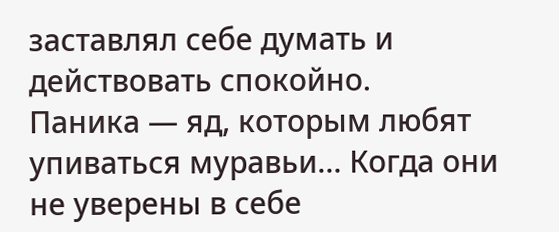заставлял себе думать и действовать спокойно.
Паника — яд, которым любят упиваться муравьи… Когда они не уверены в себе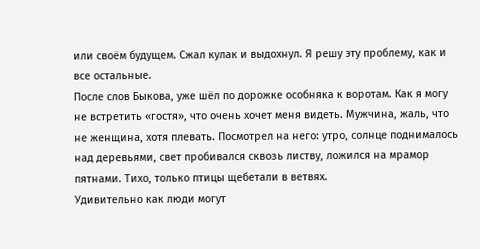или своём будущем. Сжал кулак и выдохнул. Я решу эту проблему, как и все остальные.
После слов Быкова, уже шёл по дорожке особняка к воротам. Как я могу не встретить «гостя», что очень хочет меня видеть. Мужчина, жаль, что не женщина, хотя плевать. Посмотрел на него: утро, солнце поднималось над деревьями, свет пробивался сквозь листву, ложился на мрамор пятнами. Тихо, только птицы щебетали в ветвях.
Удивительно как люди могут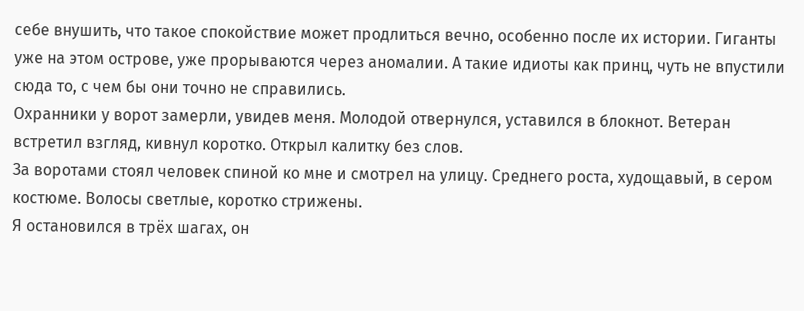себе внушить, что такое спокойствие может продлиться вечно, особенно после их истории. Гиганты уже на этом острове, уже прорываются через аномалии. А такие идиоты как принц, чуть не впустили сюда то, с чем бы они точно не справились.
Охранники у ворот замерли, увидев меня. Молодой отвернулся, уставился в блокнот. Ветеран встретил взгляд, кивнул коротко. Открыл калитку без слов.
За воротами стоял человек спиной ко мне и смотрел на улицу. Среднего роста, худощавый, в сером костюме. Волосы светлые, коротко стрижены.
Я остановился в трёх шагах, он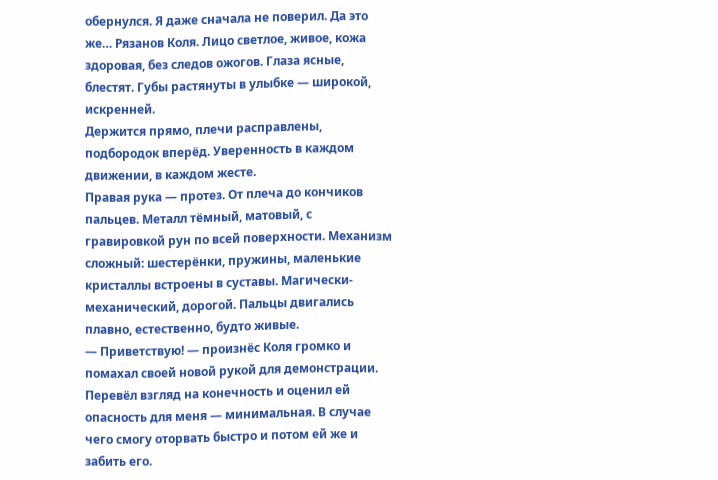обернулся. Я даже сначала не поверил. Да это же… Рязанов Коля. Лицо светлое, живое, кожа здоровая, без следов ожогов. Глаза ясные, блестят. Губы растянуты в улыбке — широкой, искренней.
Держится прямо, плечи расправлены, подбородок вперёд. Уверенность в каждом движении, в каждом жесте.
Правая рука — протез. От плеча до кончиков пальцев. Металл тёмный, матовый, с гравировкой рун по всей поверхности. Механизм сложный: шестерёнки, пружины, маленькие кристаллы встроены в суставы. Магически-механический, дорогой. Пальцы двигались плавно, естественно, будто живые.
— Приветствую! — произнёс Коля громко и помахал своей новой рукой для демонстрации.
Перевёл взгляд на конечность и оценил ей опасность для меня — минимальная. В случае чего смогу оторвать быстро и потом ей же и забить его.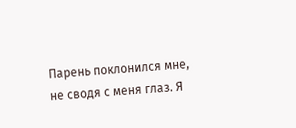Парень поклонился мне, не сводя с меня глаз. Я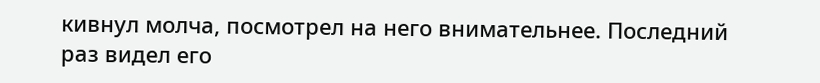кивнул молча, посмотрел на него внимательнее. Последний раз видел его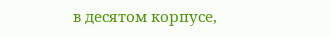в десятом корпусе,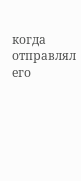когда отправлял его